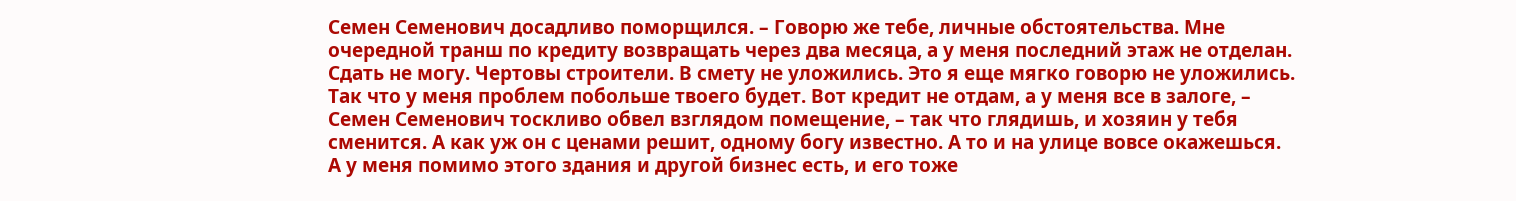Семен Семенович досадливо поморщился. – Говорю же тебе, личные обстоятельства. Мне очередной транш по кредиту возвращать через два месяца, а у меня последний этаж не отделан. Сдать не могу. Чертовы строители. В смету не уложились. Это я еще мягко говорю не уложились. Так что у меня проблем побольше твоего будет. Вот кредит не отдам, а у меня все в залоге, – Семен Семенович тоскливо обвел взглядом помещение, – так что глядишь, и хозяин у тебя сменится. А как уж он с ценами решит, одному богу известно. А то и на улице вовсе окажешься. А у меня помимо этого здания и другой бизнес есть, и его тоже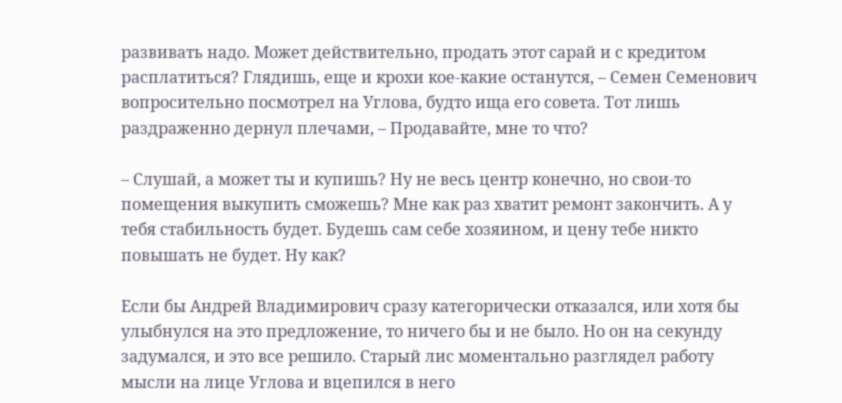развивать надо. Может действительно, продать этот сарай и с кредитом расплатиться? Глядишь, еще и крохи кое-какие останутся, – Семен Семенович вопросительно посмотрел на Углова, будто ища его совета. Тот лишь раздраженно дернул плечами, – Продавайте, мне то что?

– Слушай, а может ты и купишь? Ну не весь центр конечно, но свои-то помещения выкупить сможешь? Мне как раз хватит ремонт закончить. А у тебя стабильность будет. Будешь сам себе хозяином, и цену тебе никто повышать не будет. Ну как?

Если бы Андрей Владимирович сразу категорически отказался, или хотя бы улыбнулся на это предложение, то ничего бы и не было. Но он на секунду задумался, и это все решило. Старый лис моментально разглядел работу мысли на лице Углова и вцепился в него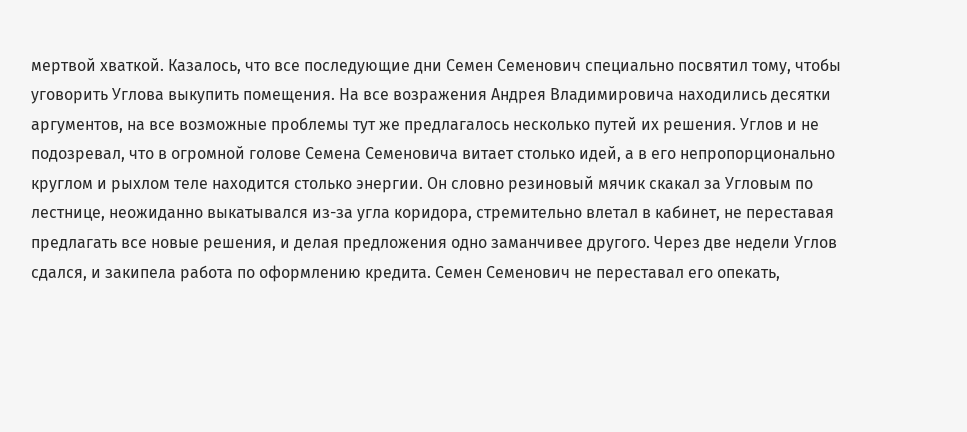мертвой хваткой. Казалось, что все последующие дни Семен Семенович специально посвятил тому, чтобы уговорить Углова выкупить помещения. На все возражения Андрея Владимировича находились десятки аргументов, на все возможные проблемы тут же предлагалось несколько путей их решения. Углов и не подозревал, что в огромной голове Семена Семеновича витает столько идей, а в его непропорционально круглом и рыхлом теле находится столько энергии. Он словно резиновый мячик скакал за Угловым по лестнице, неожиданно выкатывался из-за угла коридора, стремительно влетал в кабинет, не переставая предлагать все новые решения, и делая предложения одно заманчивее другого. Через две недели Углов сдался, и закипела работа по оформлению кредита. Семен Семенович не переставал его опекать,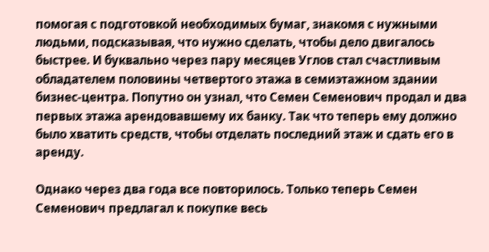помогая с подготовкой необходимых бумаг, знакомя с нужными людьми, подсказывая, что нужно сделать, чтобы дело двигалось быстрее. И буквально через пару месяцев Углов стал счастливым обладателем половины четвертого этажа в семиэтажном здании бизнес-центра. Попутно он узнал, что Семен Семенович продал и два первых этажа арендовавшему их банку. Так что теперь ему должно было хватить средств, чтобы отделать последний этаж и сдать его в аренду.

Однако через два года все повторилось. Только теперь Семен Семенович предлагал к покупке весь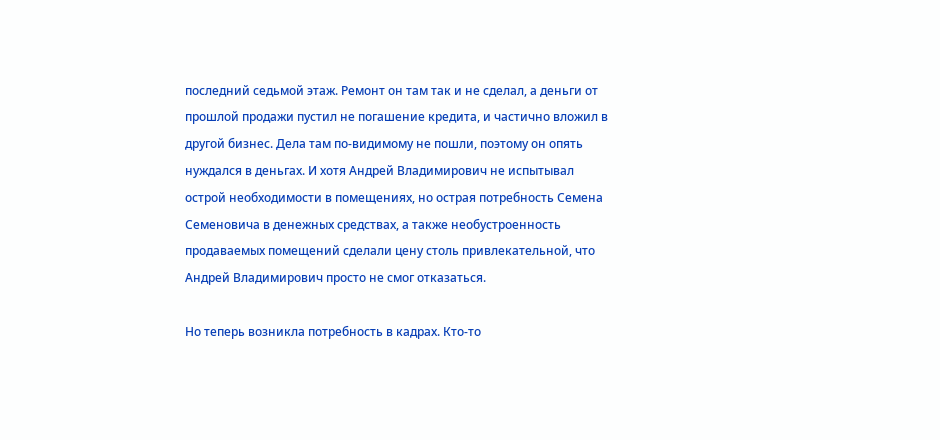последний седьмой этаж. Ремонт он там так и не сделал, а деньги от прошлой продажи пустил не погашение кредита, и частично вложил в другой бизнес. Дела там по-видимому не пошли, поэтому он опять нуждался в деньгах. И хотя Андрей Владимирович не испытывал острой необходимости в помещениях, но острая потребность Семена Семеновича в денежных средствах, а также необустроенность продаваемых помещений сделали цену столь привлекательной, что Андрей Владимирович просто не смог отказаться.

Но теперь возникла потребность в кадрах. Кто-то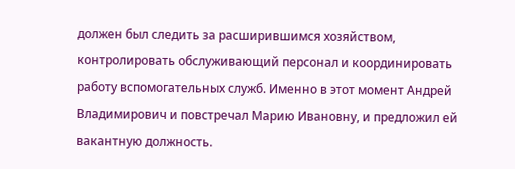должен был следить за расширившимся хозяйством, контролировать обслуживающий персонал и координировать работу вспомогательных служб. Именно в этот момент Андрей Владимирович и повстречал Марию Ивановну, и предложил ей вакантную должность.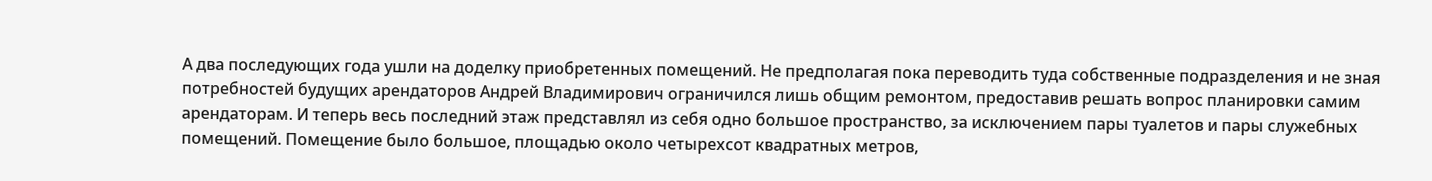А два последующих года ушли на доделку приобретенных помещений. Не предполагая пока переводить туда собственные подразделения и не зная потребностей будущих арендаторов Андрей Владимирович ограничился лишь общим ремонтом, предоставив решать вопрос планировки самим арендаторам. И теперь весь последний этаж представлял из себя одно большое пространство, за исключением пары туалетов и пары служебных помещений. Помещение было большое, площадью около четырехсот квадратных метров,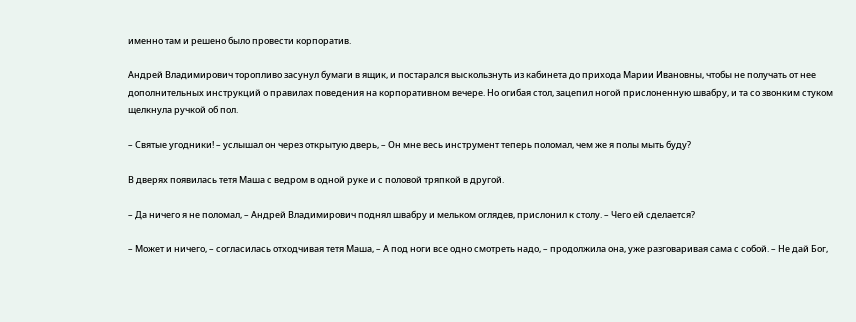именно там и решено было провести корпоратив.

Андрей Владимирович торопливо засунул бумаги в ящик, и постарался выскользнуть из кабинета до прихода Марии Ивановны, чтобы не получать от нее дополнительных инструкций о правилах поведения на корпоративном вечере. Но огибая стол, зацепил ногой прислоненную швабру, и та со звонким стуком щелкнула ручкой об пол.

– Святые угодники! – услышал он через открытую дверь, – Он мне весь инструмент теперь поломал, чем же я полы мыть буду?

В дверях появилась тетя Маша с ведром в одной руке и с половой тряпкой в другой.

– Да ничего я не поломал, – Андрей Владимирович поднял швабру и мельком оглядев, прислонил к столу. – Чего ей сделается?

– Может и ничего, – согласилась отходчивая тетя Маша, – А под ноги все одно смотреть надо, – продолжила она, уже разговаривая сама с собой. – Не дай Бог,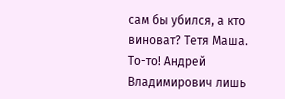сам бы убился, а кто виноват? Тетя Маша. То-то! Андрей Владимирович лишь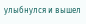улыбнулся и вышел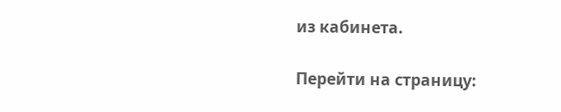из кабинета.

Перейти на страницу: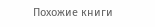Похожие книги